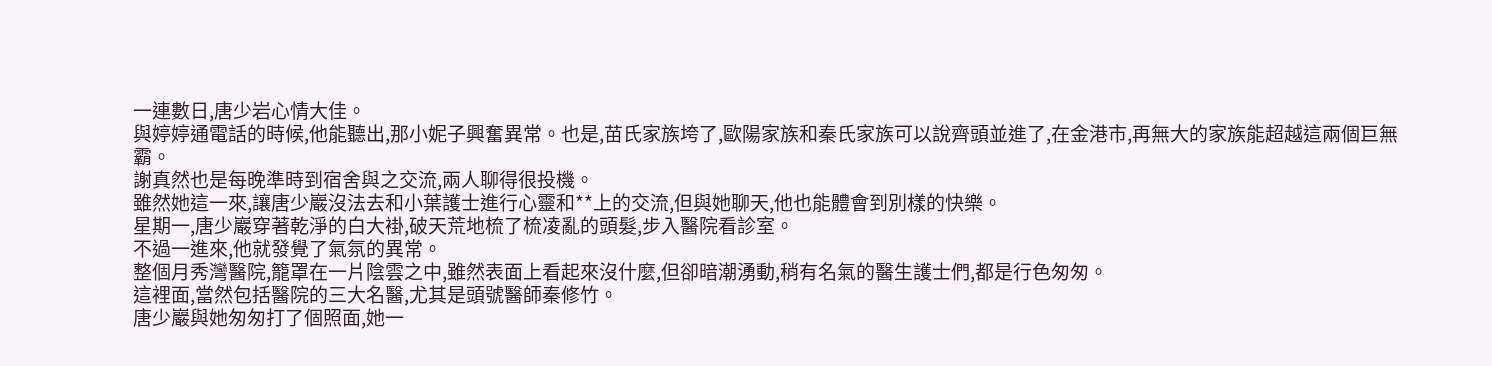一連數日,唐少岩心情大佳。
與婷婷通電話的時候,他能聽出,那小妮子興奮異常。也是,苗氏家族垮了,歐陽家族和秦氏家族可以說齊頭並進了,在金港市,再無大的家族能超越這兩個巨無霸。
謝真然也是每晚準時到宿舍與之交流,兩人聊得很投機。
雖然她這一來,讓唐少巖沒法去和小葉護士進行心靈和**上的交流,但與她聊天,他也能體會到別樣的快樂。
星期一,唐少巖穿著乾淨的白大褂,破天荒地梳了梳凌亂的頭髮,步入醫院看診室。
不過一進來,他就發覺了氣氛的異常。
整個月秀灣醫院,籠罩在一片陰雲之中,雖然表面上看起來沒什麼,但卻暗潮湧動,稍有名氣的醫生護士們,都是行色匆匆。
這裡面,當然包括醫院的三大名醫,尤其是頭號醫師秦修竹。
唐少巖與她匆匆打了個照面,她一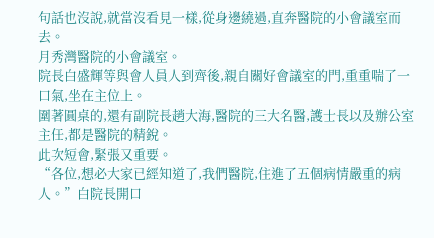句話也沒說,就當沒看見一樣,從身邊繞過,直奔醫院的小會議室而去。
月秀灣醫院的小會議室。
院長白盛輝等與會人員人到齊後,親自關好會議室的門,重重喘了一口氣,坐在主位上。
圍著圓桌的,還有副院長趙大海,醫院的三大名醫,護士長以及辦公室主任,都是醫院的精銳。
此次短會,緊張又重要。
“各位,想必大家已經知道了,我們醫院,住進了五個病情嚴重的病人。”白院長開口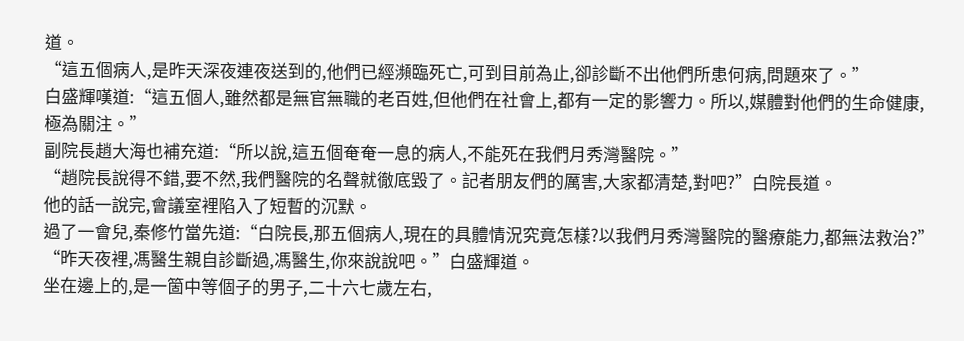道。
“這五個病人,是昨天深夜連夜送到的,他們已經瀕臨死亡,可到目前為止,卻診斷不出他們所患何病,問題來了。”
白盛輝嘆道:“這五個人,雖然都是無官無職的老百姓,但他們在社會上,都有一定的影響力。所以,媒體對他們的生命健康,極為關注。”
副院長趙大海也補充道:“所以說,這五個奄奄一息的病人,不能死在我們月秀灣醫院。”
“趙院長說得不錯,要不然,我們醫院的名聲就徹底毀了。記者朋友們的厲害,大家都清楚,對吧?”白院長道。
他的話一說完,會議室裡陷入了短暫的沉默。
過了一會兒,秦修竹當先道:“白院長,那五個病人,現在的具體情況究竟怎樣?以我們月秀灣醫院的醫療能力,都無法救治?”
“昨天夜裡,馮醫生親自診斷過,馮醫生,你來說說吧。”白盛輝道。
坐在邊上的,是一箇中等個子的男子,二十六七歲左右,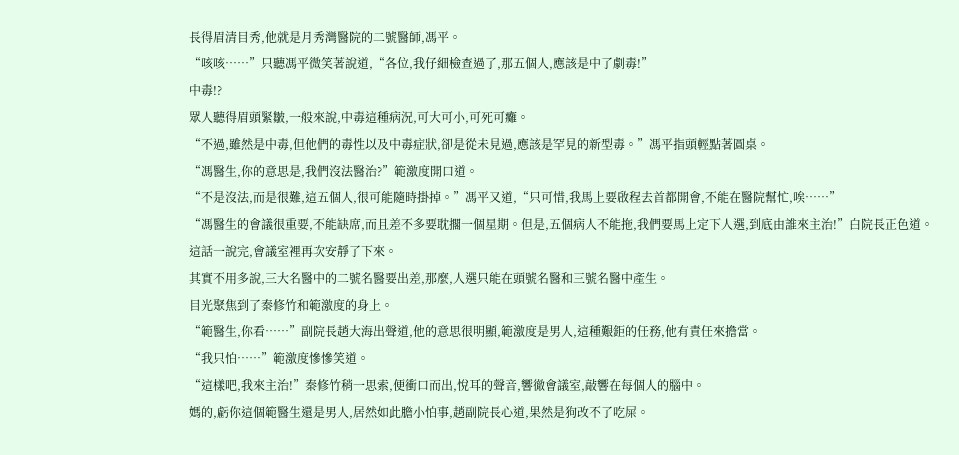長得眉清目秀,他就是月秀灣醫院的二號醫師,馮平。
“咳咳……”只聽馮平微笑著說道,“各位,我仔細檢查過了,那五個人,應該是中了劇毒!”
中毒!?
眾人聽得眉頭緊皺,一般來說,中毒這種病況,可大可小,可死可癱。
“不過,雖然是中毒,但他們的毒性以及中毒症狀,卻是從未見過,應該是罕見的新型毒。”馮平指頭輕點著圓桌。
“馮醫生,你的意思是,我們沒法醫治?”範激度開口道。
“不是沒法,而是很難,這五個人,很可能隨時掛掉。”馮平又道,“只可惜,我馬上要啟程去首都開會,不能在醫院幫忙,唉……”
“馮醫生的會議很重要,不能缺席,而且差不多要耽擱一個星期。但是,五個病人不能拖,我們要馬上定下人選,到底由誰來主治!”白院長正色道。
這話一說完,會議室裡再次安靜了下來。
其實不用多說,三大名醫中的二號名醫要出差,那麼,人選只能在頭號名醫和三號名醫中產生。
目光聚焦到了秦修竹和範激度的身上。
“範醫生,你看……”副院長趙大海出聲道,他的意思很明顯,範激度是男人,這種艱鉅的任務,他有責任來擔當。
“我只怕……”範激度慘慘笑道。
“這樣吧,我來主治!”秦修竹稍一思索,便衝口而出,悅耳的聲音,響徹會議室,敲響在每個人的腦中。
媽的,虧你這個範醫生還是男人,居然如此膽小怕事,趙副院長心道,果然是狗改不了吃屎。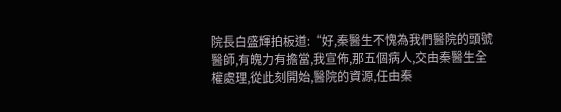院長白盛輝拍板道:“好,秦醫生不愧為我們醫院的頭號醫師,有魄力有擔當,我宣佈,那五個病人,交由秦醫生全權處理,從此刻開始,醫院的資源,任由秦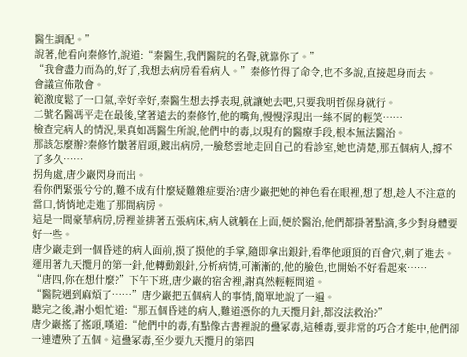醫生調配。”
說著,他看向秦修竹,說道:“秦醫生,我們醫院的名聲,就靠你了。”
“我會盡力而為的,好了,我想去病房看看病人。”秦修竹得了命令,也不多說,直接起身而去。
會議宣佈散會。
範激度鬆了一口氣,幸好幸好,秦醫生想去掙表現,就讓她去吧,只要我明哲保身就行。
二號名醫馮平走在最後,望著遠去的秦修竹,他的嘴角,慢慢浮現出一絲不屑的輕笑……
檢查完病人的情況,果真如馮醫生所說,他們中的毒,以現有的醫療手段,根本無法醫治。
那該怎麼辦?秦修竹皺著眉頭,踱出病房,一臉愁雲地走回自己的看診室,她也清楚,那五個病人,撐不了多久……
拐角處,唐少巖閃身而出。
看你們緊張兮兮的,難不成有什麼疑難雜症要治?唐少巖把她的神色看在眼裡,想了想,趁人不注意的當口,悄悄地走進了那間病房。
這是一間豪華病房,房裡並排著五張病床,病人就躺在上面,便於醫治,他們都掛著點滴,多少對身體要好一些。
唐少巖走到一個昏迷的病人面前,摸了摸他的手掌,隨即拿出銀針,看準他頭頂的百會穴,刺了進去。
運用著九天攬月的第一針,他轉動銀針,分析病情,可漸漸的,他的臉色,也開始不好看起來……
“唐四,你在想什麼?”下午下班,唐少巖的宿舍裡,謝真然輕輕問道。
“醫院遇到麻煩了……”唐少巖把五個病人的事情,簡單地說了一遍。
聽完之後,謝小姐忙道:“那五個昏迷的病人,難道憑你的九天攬月針,都沒法救治?”
唐少巖搖了搖頭,嘆道:“他們中的毒,有點像古書裡說的蠱冢毒,這種毒,要非常的巧合才能中,他們卻一連遭殃了五個。這蠱冢毒,至少要九天攬月的第四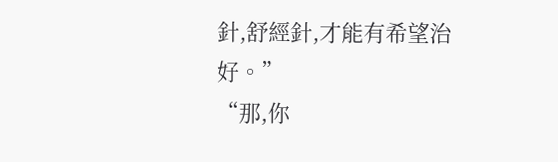針,舒經針,才能有希望治好。”
“那,你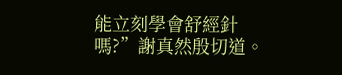能立刻學會舒經針嗎?”謝真然殷切道。